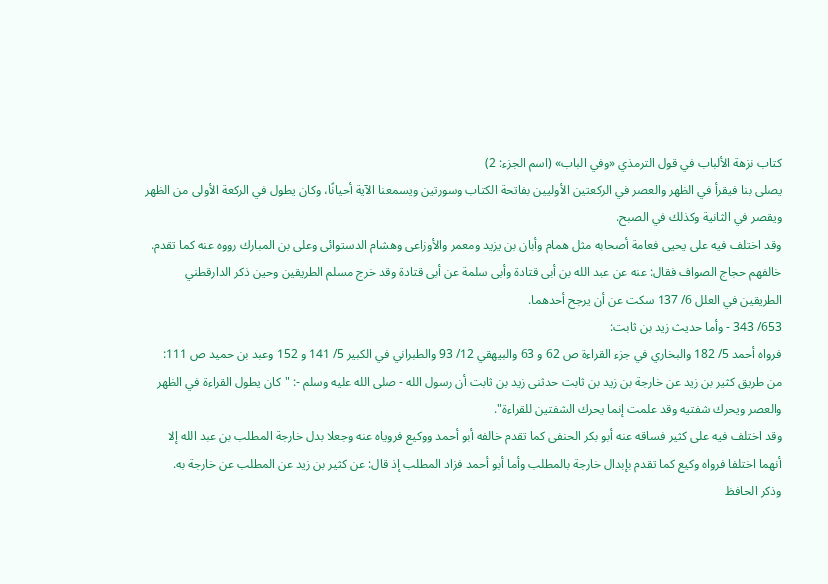كتاب نزهة الألباب في قول الترمذي «وفي الباب» (اسم الجزء: 2)
يصلى بنا فيقرأ في الظهر والعصر في الركعتين الأوليين بفاتحة الكتاب وسورتين ويسمعنا الآية أحيانًا، وكان يطول في الركعة الأولى من الظهر ويقصر في الثانية وكذلك في الصبح.
وقد اختلف فيه على يحيى فعامة أصحابه مثل همام وأبان بن يزيد ومعمر والأوزاعى وهشام الدستوائى وعلى بن المبارك رووه عنه كما تقدم. خالفهم حجاج الصواف فقال: عنه عن عبد الله بن أبى قتادة وأبى سلمة عن أبى قتادة وقد خرج مسلم الطريقين وحين ذكر الدارقطني الطريقين في العلل 6/ 137 سكت عن أن يرجح أحدهما.
653/ 343 - وأما حديث زيد بن ثابت:
فرواه أحمد 5/ 182 والبخاري في جزء القراءة ص 62 و 63 والبيهقي 12/ 93 والطبراني في الكبير 5/ 141 و 152 وعبد بن حميد ص 111:
من طريق كثير بن زيد عن خارجة بن زيد بن ثابت حدثنى زيد بن ثابت أن رسول الله - صلى الله عليه وسلم -: "كان يطول القراءة في الظهر والعصر ويحرك شفتيه وقد علمت إنما يحرك الشفتين للقراءة".
وقد اختلف فيه على كثير فساقه عنه أبو بكر الحنفى كما تقدم خالفه أبو أحمد ووكيع فروياه عنه وجعلا بدل خارجة المطلب بن عبد الله إلا أنهما اختلفا فرواه وكيع كما تقدم بإبدال خارجة بالمطلب وأما أبو أحمد فزاد المطلب إذ قال: عن كثير بن زيد عن المطلب عن خارجة به.
وذكر الحافظ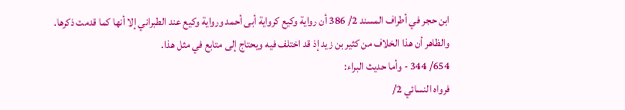ابن حجر في أطراف المسند 2/ 386 أن رواية وكيع كرواية أبى أحمد ورواية وكيع عند الطبراني إلا أنها كما قدمت ذكرها.
والظاهر أن هذا الخلاف من كثير بن زيد إذ قد اختلف فيه ويحتاج إلى متابع في مثل هذا.
654/ 344 - وأما حديث البراء:
فرواه النسائي 2/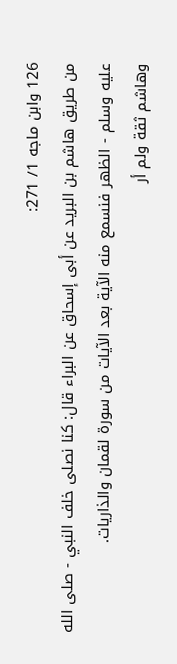126 وابن ماجه 1/ 271:
من طريق هاشم بن البريد عن أبى إسحاق عن البراء قال: كنا نصلى خلف النبي - صلى الله عليه وسلم - الظهر فنسمع منه الآية بعد الآيات من سورة لقمان والذاريات.
وهاشم ثقة ولم أر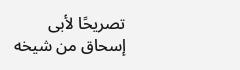تصريحًا لأبى إسحاق من شيخه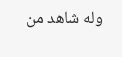وله شاهد من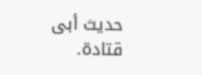حديث أبى قتادة.